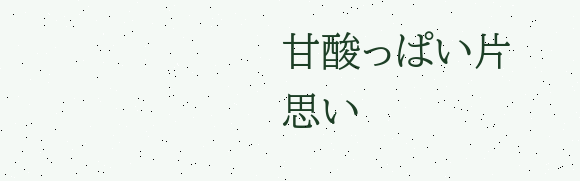甘酸っぱい片思い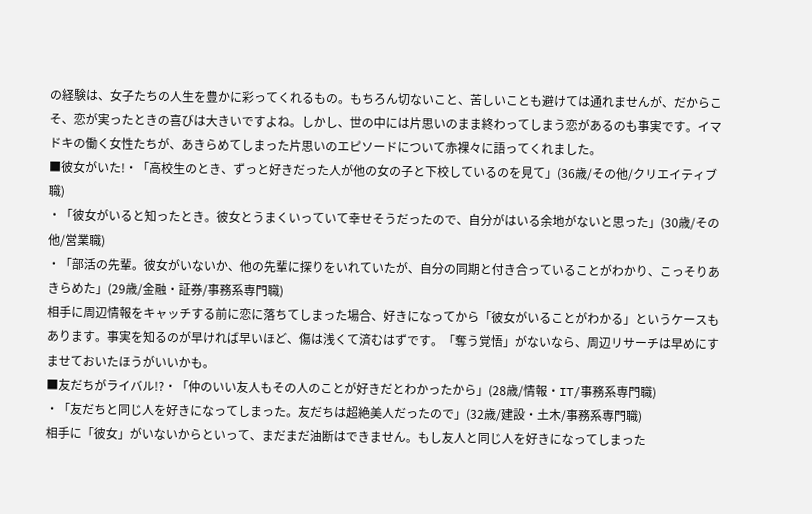の経験は、女子たちの人生を豊かに彩ってくれるもの。もちろん切ないこと、苦しいことも避けては通れませんが、だからこそ、恋が実ったときの喜びは大きいですよね。しかし、世の中には片思いのまま終わってしまう恋があるのも事実です。イマドキの働く女性たちが、あきらめてしまった片思いのエピソードについて赤裸々に語ってくれました。
■彼女がいた!・「高校生のとき、ずっと好きだった人が他の女の子と下校しているのを見て」(36歳/その他/クリエイティブ職)
・「彼女がいると知ったとき。彼女とうまくいっていて幸せそうだったので、自分がはいる余地がないと思った」(30歳/その他/営業職)
・「部活の先輩。彼女がいないか、他の先輩に探りをいれていたが、自分の同期と付き合っていることがわかり、こっそりあきらめた」(29歳/金融・証券/事務系専門職)
相手に周辺情報をキャッチする前に恋に落ちてしまった場合、好きになってから「彼女がいることがわかる」というケースもあります。事実を知るのが早ければ早いほど、傷は浅くて済むはずです。「奪う覚悟」がないなら、周辺リサーチは早めにすませておいたほうがいいかも。
■友だちがライバル!?・「仲のいい友人もその人のことが好きだとわかったから」(28歳/情報・IT/事務系専門職)
・「友だちと同じ人を好きになってしまった。友だちは超絶美人だったので」(32歳/建設・土木/事務系専門職)
相手に「彼女」がいないからといって、まだまだ油断はできません。もし友人と同じ人を好きになってしまった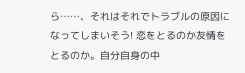ら……、それはそれでトラブルの原因になってしまいそう! 恋をとるのか友情をとるのか。自分自身の中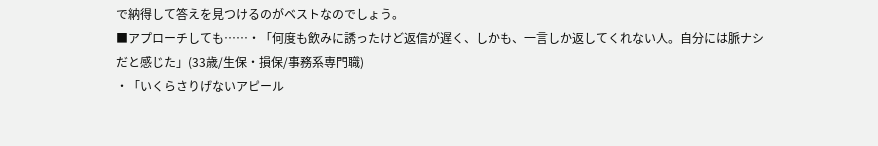で納得して答えを見つけるのがベストなのでしょう。
■アプローチしても……・「何度も飲みに誘ったけど返信が遅く、しかも、一言しか返してくれない人。自分には脈ナシだと感じた」(33歳/生保・損保/事務系専門職)
・「いくらさりげないアピール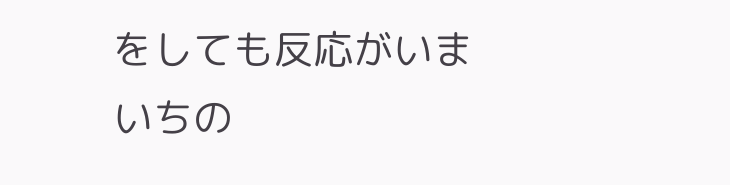をしても反応がいまいちの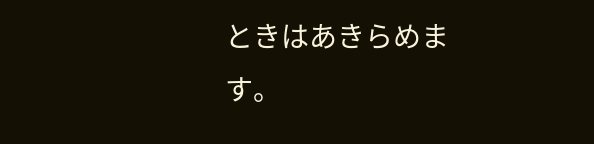ときはあきらめます。